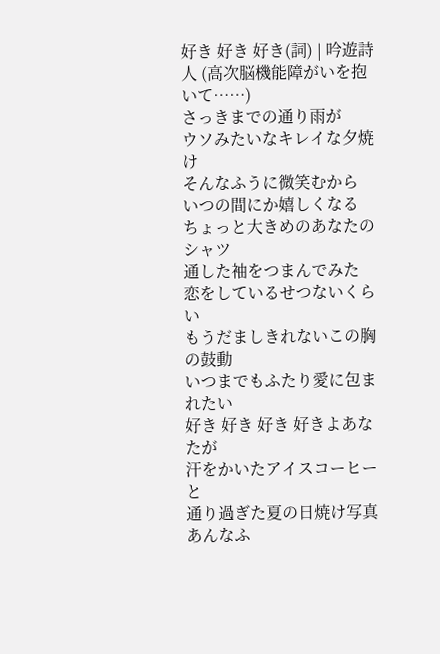好き 好き 好き(詞) | 吟遊詩人 (高次脳機能障がいを抱いて……)
さっきまでの通り雨が
ウソみたいなキレイな夕焼け
そんなふうに微笑むから
いつの間にか嬉しくなる
ちょっと大きめのあなたのシャツ
通した袖をつまんでみた
恋をしているせつないくらい
もうだましきれないこの胸の鼓動
いつまでもふたり愛に包まれたい
好き 好き 好き 好きよあなたが
汗をかいたアイスコーヒーと
通り過ぎた夏の日焼け写真
あんなふ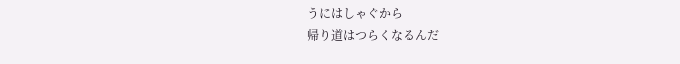うにはしゃぐから
帰り道はつらくなるんだ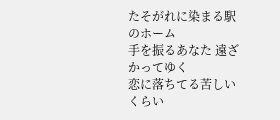たそがれに染まる駅のホーム
手を振るあなた 遠ざかってゆく
恋に落ちてる苦しいくらい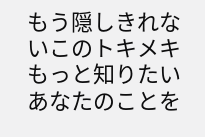もう隠しきれないこのトキメキ
もっと知りたいあなたのことを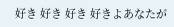好き 好き 好き 好きよあなたが